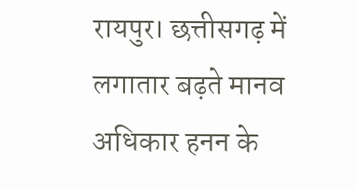रायपुर। छत्तीसगढ़ में लगातार बढ़ते मानव अधिकार हनन के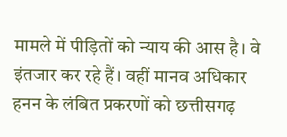मामले में पीड़ितों को न्याय की आस है। वे इंतजार कर रहे हैं। वहीं मानव अधिकार हनन के लंबित प्रकरणों को छत्तीसगढ़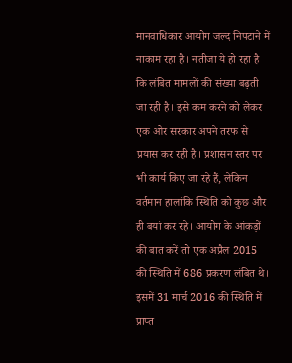मानवाधिकार आयोग जल्द निपटाने में नाकाम रहा है। नतीजा ये हो रहा है कि लंबित मामलों की संख्या बढ़ती जा रही है। इसे कम करने को लेकर एक ओर सरकार अपने तरफ से प्रयास कर रही है। प्रशासन स्तर पर भी कार्य किए जा रहे हैं, लेकिन वर्तमान हालांकि स्थिति को कुछ और ही बयां कर रहे। आयोग के आंकड़ों की बात करें तो एक अप्रैल 2015 की स्थिति में 686 प्रकरण लंबित थे। इसमें 31 मार्च 2016 की स्थिति में प्राप्त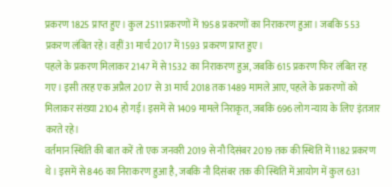प्रकरण 1825 प्राप्त हुए। कुल 2511 प्रकरणों में 1958 प्रकरणों का निराकरण हुआ। जबकि 553 प्रकरण लंबित रहे। वहीं 31 मार्च 2017 में 1593 प्रकरण प्राप्त हुए।
पहले के प्रकरण मिलाकर 2147 में से 1532 का निराकरण हुअ, जबकि 615 प्रकरण फिर लंबित रह गए। इसी तरह एक अप्रैल 2017 से 31 मार्च 2018 तक 1489 मामले आए, पहले के प्रकरणों को मिलाकर संख्या 2104 हो गई। इसमें से 1409 मामले निराकृत, जबकि 696 लोग न्याय के लिए इंतजार करते रहे।
वर्तमान स्थिति की बात करें तो एक जनवरी 2019 से नौ दिसंबर 2019 तक की स्थिति में 1182 प्रकरण थे। इसमें से 846 का निराकरण हुआ है, जबकि नौ दिसंबर तक की स्थिति में आयोग में कुल 631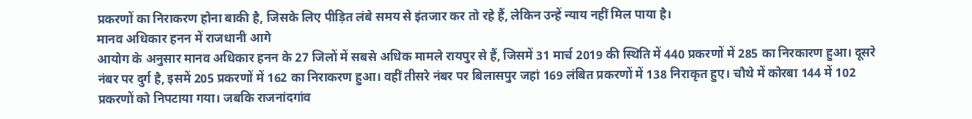प्रकरणों का निराकरण होना बाकी है, जिसके लिए पीड़ित लंबे समय से इंतजार कर तो रहे हैं, लेकिन उन्हें न्याय नहीं मिल पाया है।
मानव अधिकार हनन में राजधानी आगे
आयोग के अनुसार मानव अधिकार हनन के 27 जिलों में सबसे अधिक मामले रायपुर से हैं, जिसमें 31 मार्च 2019 की स्थिति में 440 प्रकरणों में 285 का निरकारण हुआ। दूसरे नंबर पर दुर्ग है, इसमें 205 प्रकरणों में 162 का निराकरण हुआ। वहीं तीसरे नंबर पर बिलासपुर जहां 169 लंबित प्रकरणों में 138 निराकृत हुए। चौथे में कोरबा 144 में 102 प्रकरणों को निपटाया गया। जबकि राजनांदगांव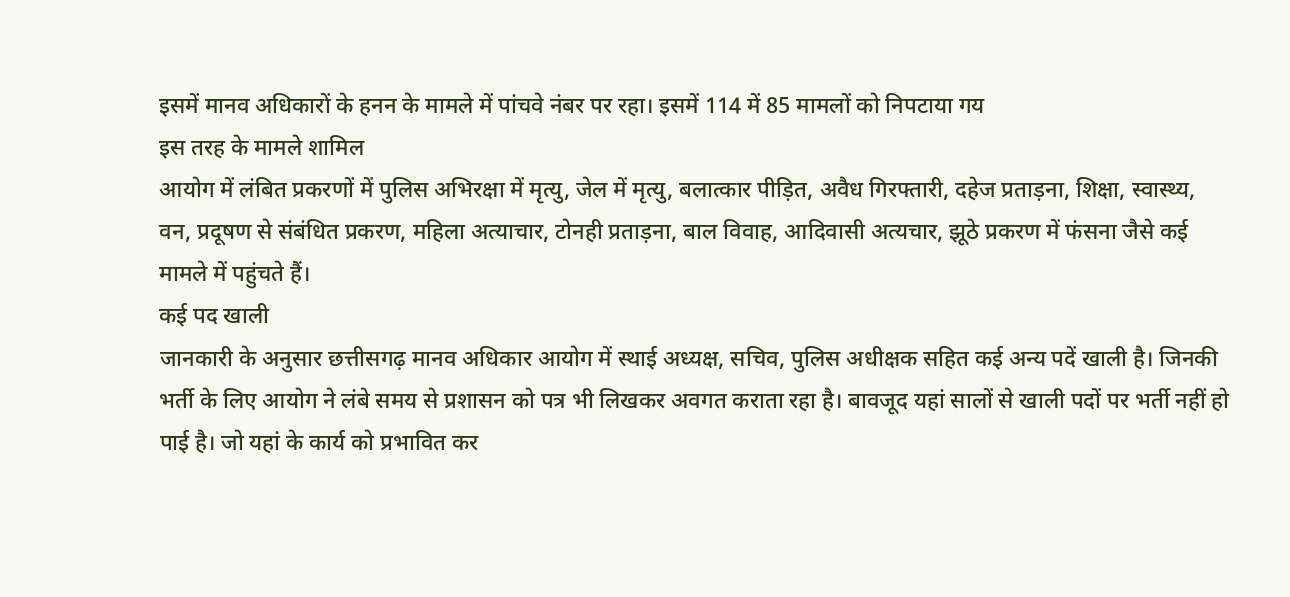इसमें मानव अधिकारों के हनन के मामले में पांचवे नंबर पर रहा। इसमें 114 में 85 मामलों को निपटाया गय
इस तरह के मामले शामिल
आयोग में लंबित प्रकरणों में पुलिस अभिरक्षा में मृत्यु, जेल में मृत्यु, बलात्कार पीड़ित, अवैध गिरफ्तारी, दहेज प्रताड़ना, शिक्षा, स्वास्थ्य, वन, प्रदूषण से संबंधित प्रकरण, महिला अत्याचार, टोनही प्रताड़ना, बाल विवाह, आदिवासी अत्यचार, झूठे प्रकरण में फंसना जैसे कई मामले में पहुंचते हैं।
कई पद खाली
जानकारी के अनुसार छत्तीसगढ़ मानव अधिकार आयोग में स्थाई अध्यक्ष, सचिव, पुलिस अधीक्षक सहित कई अन्य पदें खाली है। जिनकी भर्ती के लिए आयोग ने लंबे समय से प्रशासन को पत्र भी लिखकर अवगत कराता रहा है। बावजूद यहां सालों से खाली पदों पर भर्ती नहीं हो पाई है। जो यहां के कार्य को प्रभावित कर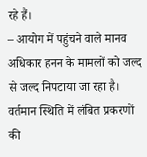रहे हैं।
– आयोग में पहुंचने वाले मानव अधिकार हनन के मामलों को जल्द से जल्द निपटाया जा रहा है। वर्तमान स्थिति में लंबित प्रकरणों की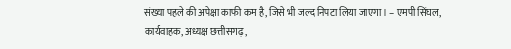संख्या पहले की अपेक्षा काफी कम है, जिसे भी जल्द निपटा लिया जाएगा। – एमपी सिंघल, कार्यवाहक, अध्यक्ष छत्तीसगढ़,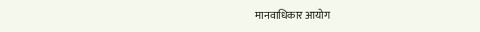मानवाधिकार आयोग